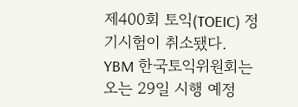제400회 토익(TOEIC) 정기시험이 취소됐다.
YBM 한국토익위원회는 오는 29일 시행 예정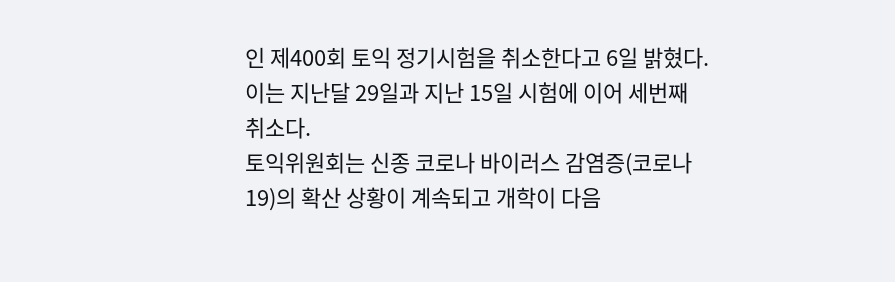인 제400회 토익 정기시험을 취소한다고 6일 밝혔다. 이는 지난달 29일과 지난 15일 시험에 이어 세번째 취소다.
토익위원회는 신종 코로나 바이러스 감염증(코로나19)의 확산 상황이 계속되고 개학이 다음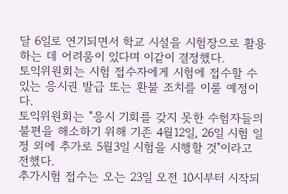달 6일로 연기되면서 학교 시설을 시험장으로 활용하는 데 어려움이 있다며 이같이 결정했다.
토익위원회는 시험 접수자에게 시험에 접수할 수 있는 응시권 발급 또는 환불 조치를 이룰 예정이다.
토익위원회는 "응시 기회를 갖지 못한 수험자들의 불편을 해소하기 위해 기존 4월12일, 26일 시험 일정 외에 추가로 5월3일 시험을 시행할 것"이라고 전했다.
추가시험 접수는 오는 23일 오전 10시부터 시작되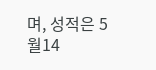며, 성적은 5월14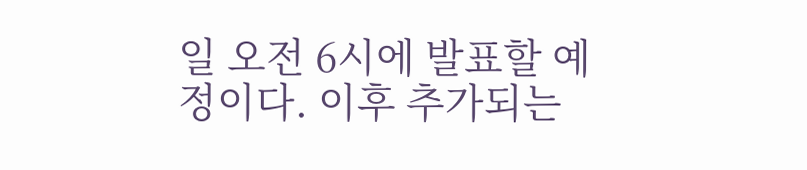일 오전 6시에 발표할 예정이다. 이후 추가되는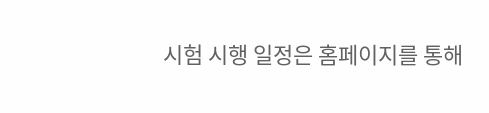시험 시행 일정은 홈페이지를 통해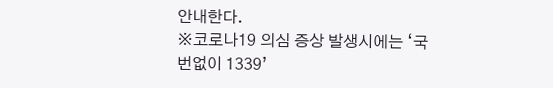안내한다.
※코로나19 의심 증상 발생시에는 ‘국번없이 1339’